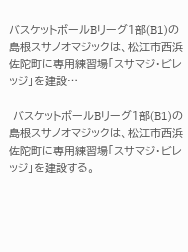バスケットボールBリーグ1部(B1)の島根スサノオマジックは、松江市西浜佐陀町に専用練習場「スサマジ・ビレッジ」を建設…

 バスケットボールBリーグ1部(B1)の島根スサノオマジックは、松江市西浜佐陀町に専用練習場「スサマジ・ビレッジ」を建設する。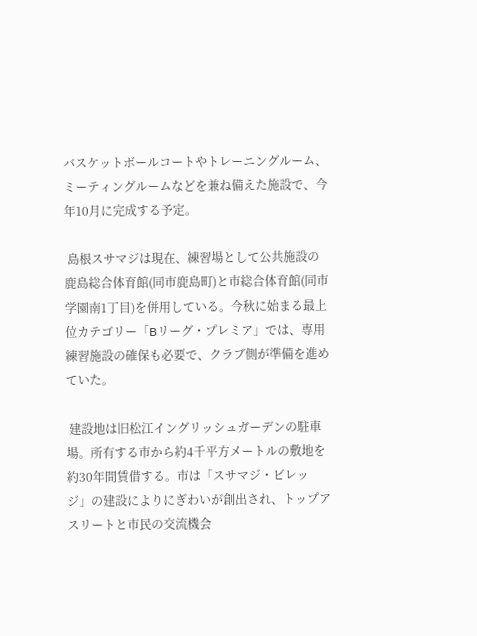バスケットボールコートやトレーニングルーム、ミーティングルームなどを兼ね備えた施設で、今年10月に完成する予定。

 島根スサマジは現在、練習場として公共施設の鹿島総合体育館(同市鹿島町)と市総合体育館(同市学園南1丁目)を併用している。今秋に始まる最上位カテゴリー「Bリーグ・プレミア」では、専用練習施設の確保も必要で、クラブ側が準備を進めていた。

 建設地は旧松江イングリッシュガーデンの駐車場。所有する市から約4千平方メートルの敷地を約30年間賃借する。市は「スサマジ・ビレッジ」の建設によりにぎわいが創出され、トップアスリートと市民の交流機会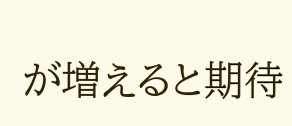が増えると期待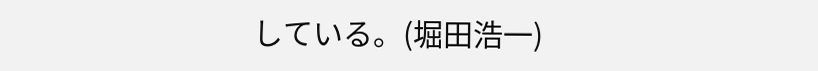している。(堀田浩一)